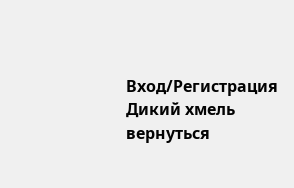Вход/Регистрация
Дикий хмель
вернуться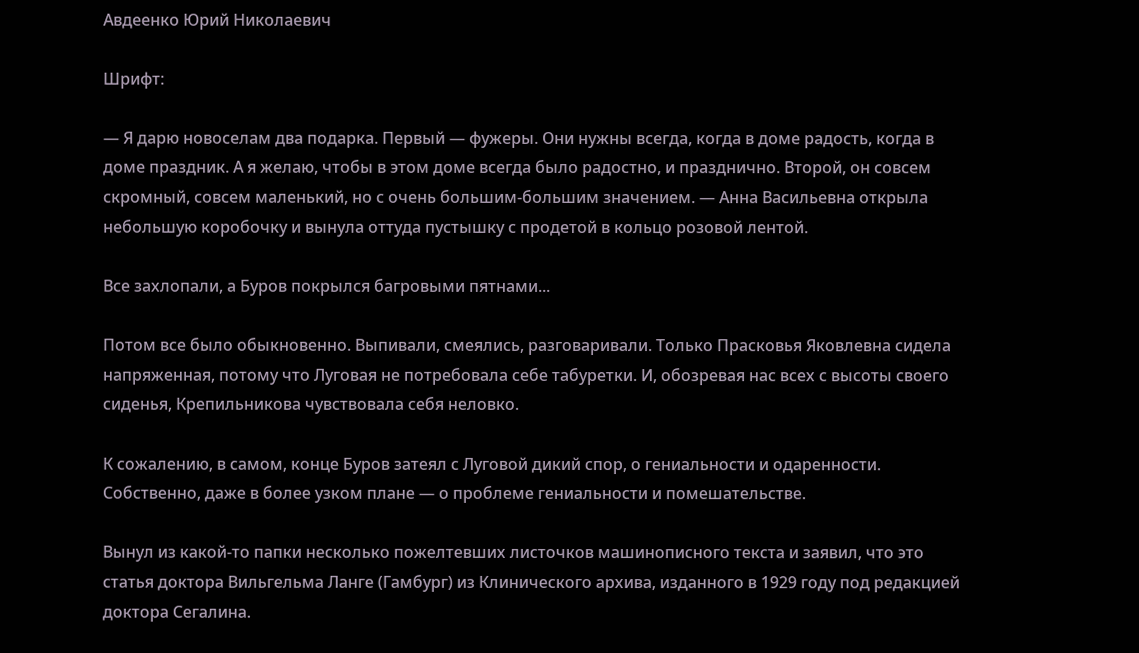Авдеенко Юрий Николаевич

Шрифт:

— Я дарю новоселам два подарка. Первый — фужеры. Они нужны всегда, когда в доме радость, когда в доме праздник. А я желаю, чтобы в этом доме всегда было радостно, и празднично. Второй, он совсем скромный, совсем маленький, но с очень большим-большим значением. — Анна Васильевна открыла небольшую коробочку и вынула оттуда пустышку с продетой в кольцо розовой лентой.

Все захлопали, а Буров покрылся багровыми пятнами...

Потом все было обыкновенно. Выпивали, смеялись, разговаривали. Только Прасковья Яковлевна сидела напряженная, потому что Луговая не потребовала себе табуретки. И, обозревая нас всех с высоты своего сиденья, Крепильникова чувствовала себя неловко.

К сожалению, в самом, конце Буров затеял с Луговой дикий спор, о гениальности и одаренности. Собственно, даже в более узком плане — о проблеме гениальности и помешательстве.

Вынул из какой-то папки несколько пожелтевших листочков машинописного текста и заявил, что это статья доктора Вильгельма Ланге (Гамбург) из Клинического архива, изданного в 1929 году под редакцией доктора Сегалина.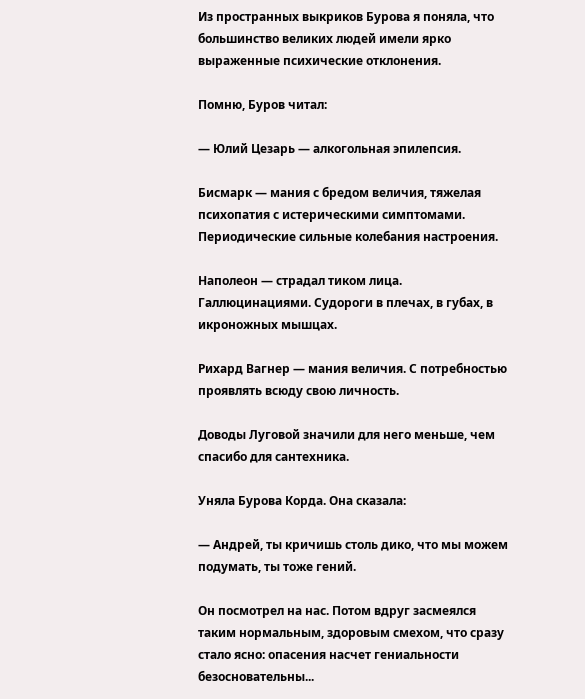Из пространных выкриков Бурова я поняла, что большинство великих людей имели ярко выраженные психические отклонения.

Помню, Буров читал:

— Юлий Цезарь — алкогольная эпилепсия.

Бисмарк — мания с бредом величия, тяжелая психопатия с истерическими симптомами. Периодические сильные колебания настроения.

Наполеон — страдал тиком лица. Галлюцинациями. Судороги в плечах, в губах, в икроножных мышцах.

Рихард Вагнер — мания величия. С потребностью проявлять всюду свою личность.

Доводы Луговой значили для него меньше, чем спасибо для сантехника.

Уняла Бурова Корда. Она сказала:

— Андрей, ты кричишь столь дико, что мы можем подумать, ты тоже гений.

Он посмотрел на нас. Потом вдруг засмеялся таким нормальным, здоровым смехом, что сразу стало ясно: опасения насчет гениальности безосновательны...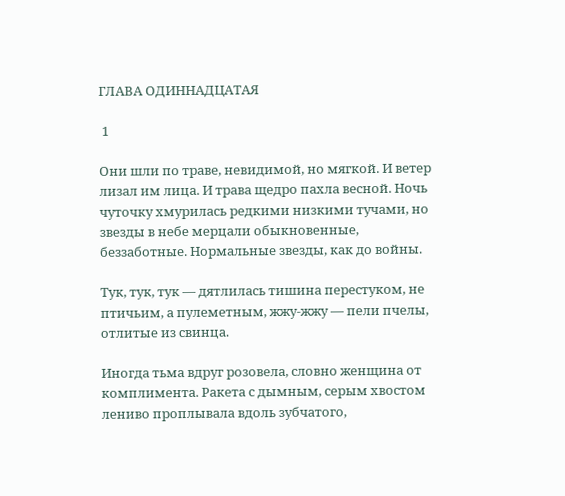ГЛАВА ОДИННАДЦАТАЯ

 1

Они шли по траве, невидимой, но мягкой. И ветер лизал им лица. И трава щедро пахла весной. Ночь чуточку хмурилась редкими низкими тучами, но звезды в небе мерцали обыкновенные, беззаботные. Нормальные звезды, как до войны.

Тук, тук, тук — дятлилась тишина перестуком, не птичьим, а пулеметным, жжу-жжу — пели пчелы, отлитые из свинца.

Иногда тьма вдруг розовела, словно женщина от комплимента. Ракета с дымным, серым хвостом лениво проплывала вдоль зубчатого,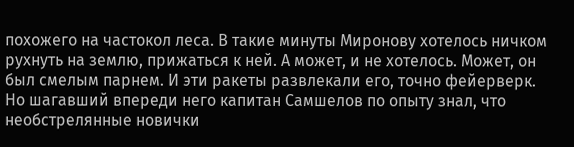похожего на частокол леса. В такие минуты Миронову хотелось ничком рухнуть на землю, прижаться к ней. А может, и не хотелось. Может, он был смелым парнем. И эти ракеты развлекали его, точно фейерверк. Но шагавший впереди него капитан Самшелов по опыту знал, что необстрелянные новички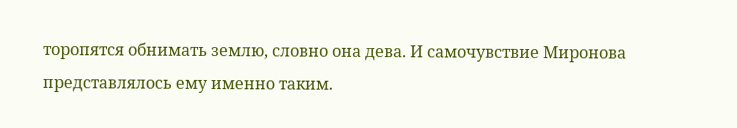торопятся обнимать землю, словно она дева. И самочувствие Миронова представлялось ему именно таким.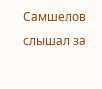Самшелов слышал за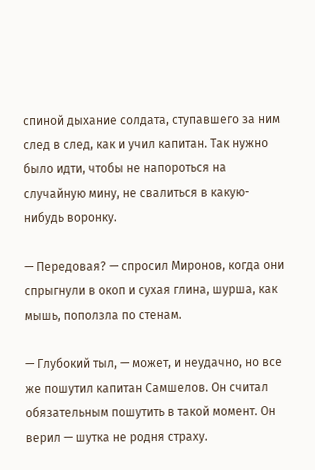спиной дыхание солдата, ступавшего за ним след в след, как и учил капитан. Так нужно было идти, чтобы не напороться на случайную мину, не свалиться в какую-нибудь воронку.

— Передовая? — спросил Миронов, когда они спрыгнули в окоп и сухая глина, шурша, как мышь, поползла по стенам.

— Глубокий тыл, — может, и неудачно, но все же пошутил капитан Самшелов. Он считал обязательным пошутить в такой момент. Он верил — шутка не родня страху.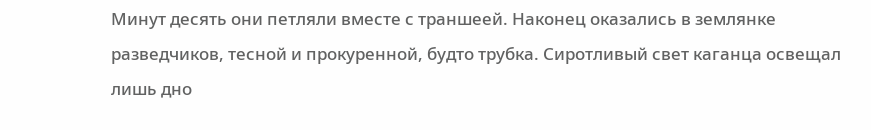Минут десять они петляли вместе с траншеей. Наконец оказались в землянке разведчиков, тесной и прокуренной, будто трубка. Сиротливый свет каганца освещал лишь дно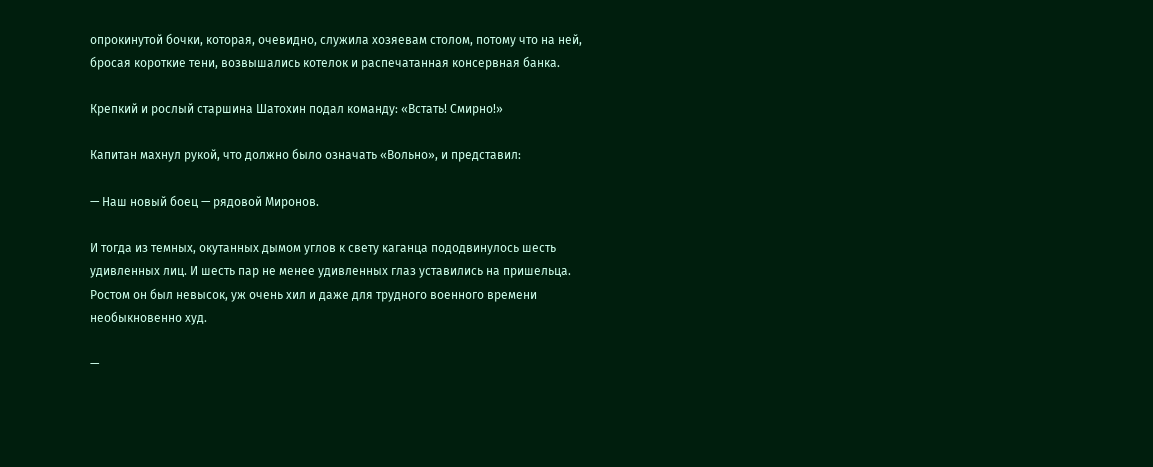опрокинутой бочки, которая, очевидно, служила хозяевам столом, потому что на ней, бросая короткие тени, возвышались котелок и распечатанная консервная банка.

Крепкий и рослый старшина Шатохин подал команду: «Встать! Смирно!»

Капитан махнул рукой, что должно было означать «Вольно», и представил:

— Наш новый боец — рядовой Миронов.

И тогда из темных, окутанных дымом углов к свету каганца пододвинулось шесть удивленных лиц. И шесть пар не менее удивленных глаз уставились на пришельца. Ростом он был невысок, уж очень хил и даже для трудного военного времени необыкновенно худ.

—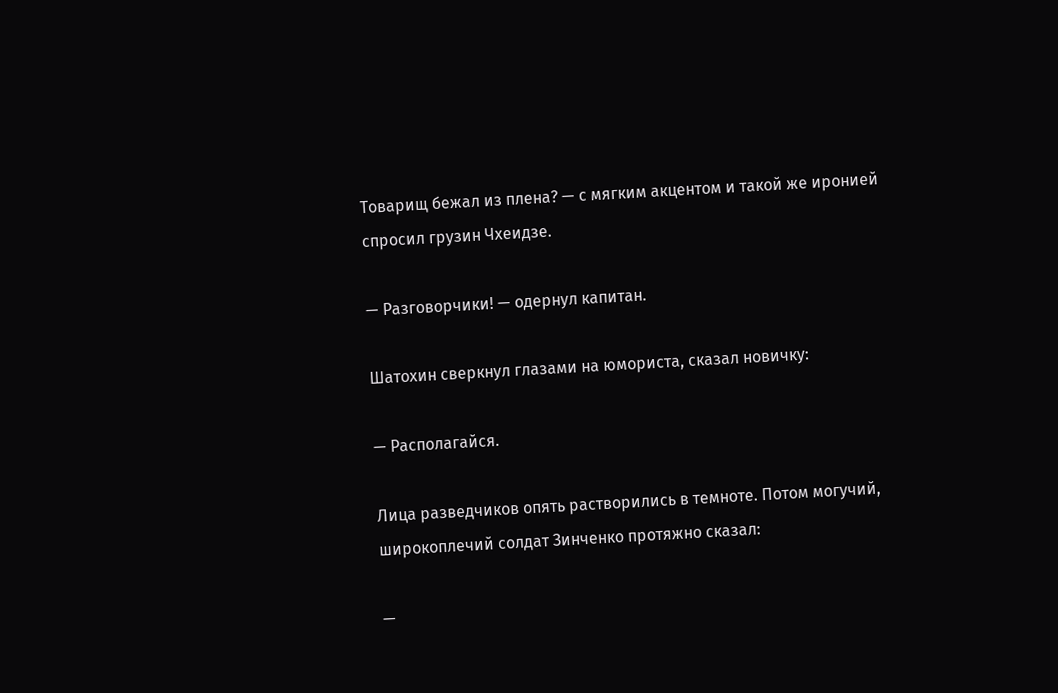Товарищ бежал из плена? — с мягким акцентом и такой же иронией спросил грузин Чхеидзе.

— Разговорчики! — одернул капитан.

Шатохин сверкнул глазами на юмориста, сказал новичку:

— Располагайся.

Лица разведчиков опять растворились в темноте. Потом могучий, широкоплечий солдат Зинченко протяжно сказал:

—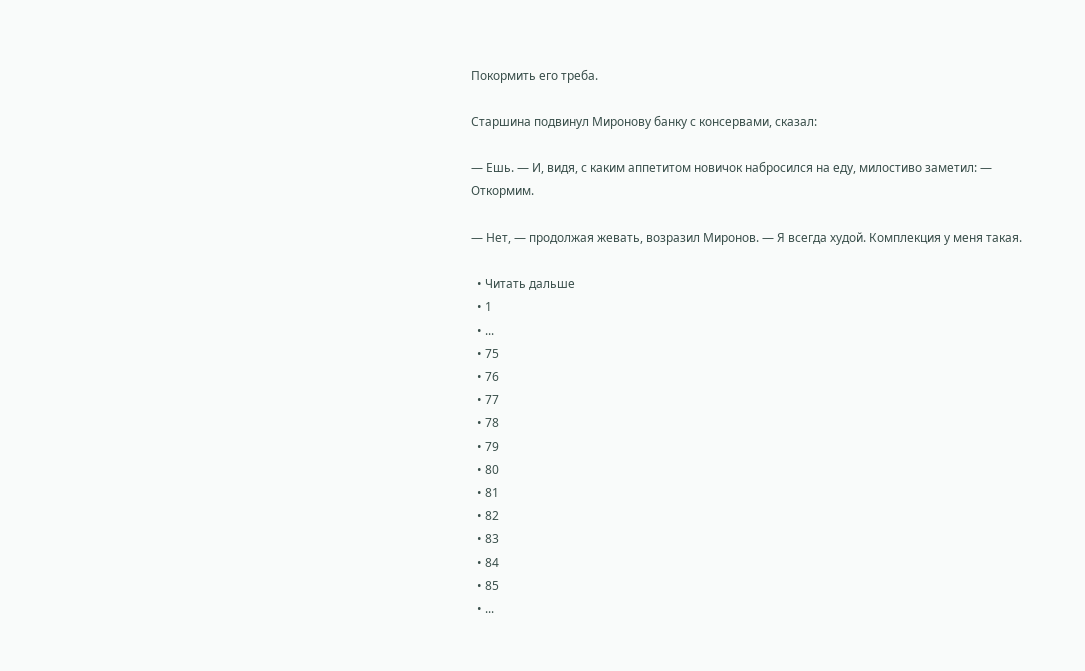Покормить его треба.

Старшина подвинул Миронову банку с консервами, сказал:

— Ешь. — И, видя, с каким аппетитом новичок набросился на еду, милостиво заметил: — Откормим.

— Нет, — продолжая жевать, возразил Миронов. — Я всегда худой. Комплекция у меня такая.

  • Читать дальше
  • 1
  • ...
  • 75
  • 76
  • 77
  • 78
  • 79
  • 80
  • 81
  • 82
  • 83
  • 84
  • 85
  • ...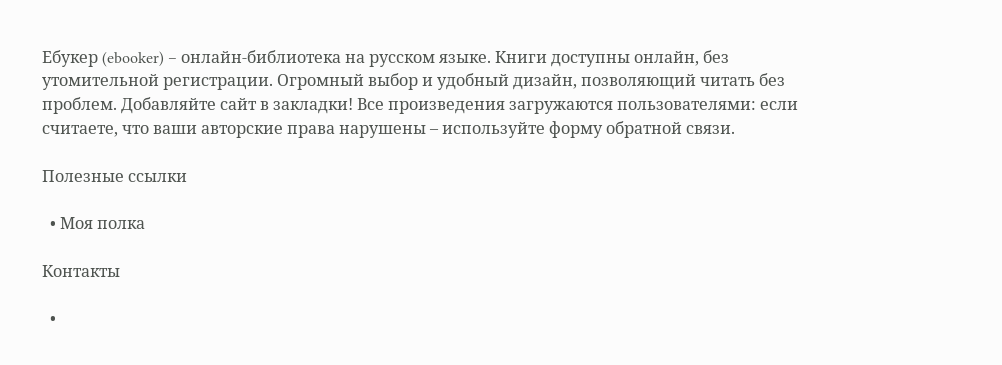Ебукер (ebooker) – онлайн-библиотека на русском языке. Книги доступны онлайн, без утомительной регистрации. Огромный выбор и удобный дизайн, позволяющий читать без проблем. Добавляйте сайт в закладки! Все произведения загружаются пользователями: если считаете, что ваши авторские права нарушены – используйте форму обратной связи.

Полезные ссылки

  • Моя полка

Контакты

  •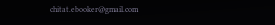chitat.ebooker@gmail.com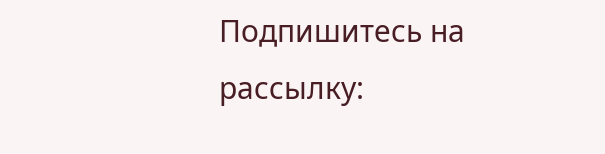Подпишитесь на рассылку: